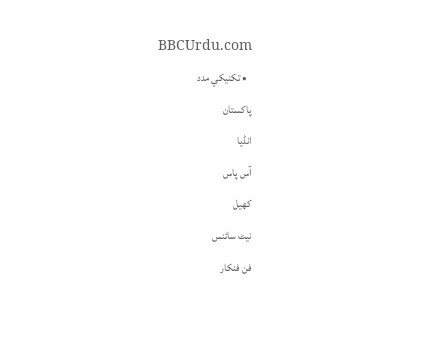BBCUrdu.com
  • تکنيکي مدد
پاکستان
انڈیا
آس پاس
کھیل
نیٹ سائنس
فن فنکار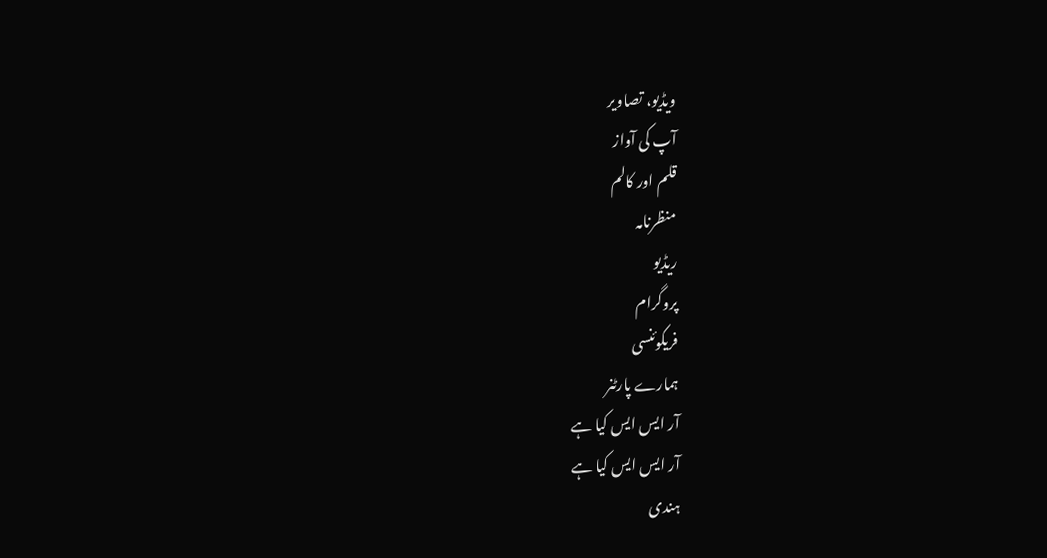ویڈیو، تصاویر
آپ کی آواز
قلم اور کالم
منظرنامہ
ریڈیو
پروگرام
فریکوئنسی
ہمارے پارٹنر
آر ایس ایس کیا ہے
آر ایس ایس کیا ہے
ہندی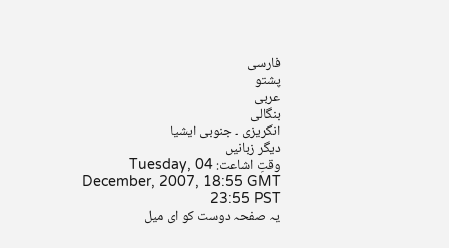فارسی
پشتو
عربی
بنگالی
انگریزی ۔ جنوبی ایشیا
دیگر زبانیں
وقتِ اشاعت: Tuesday, 04 December, 2007, 18:55 GMT 23:55 PST
یہ صفحہ دوست کو ای میل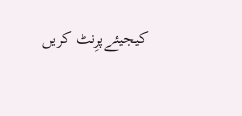کیجیئےپرِنٹ کریں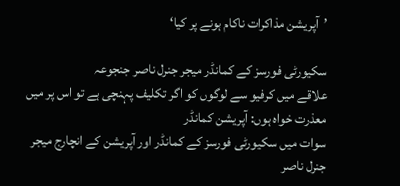’آپریشن مذاکرات ناکام ہونے پر کیا‘

سکیورٹی فورسز کے کمانڈر میجر جنرل ناصر جنجوعہ
علاقے میں کرفیو سے لوگوں کو اگر تکلیف پہنچی ہے تو اس پر میں معذرت خواہ ہوں: آپریشن کمانڈر
سوات میں سکیورٹی فورسز کے کمانڈر اور آپریشن کے انچارج میجر جنرل ناصر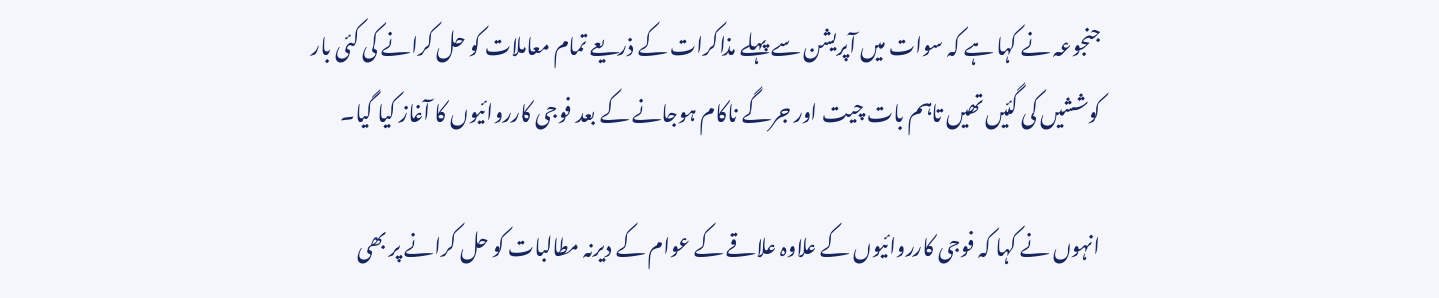جنجوعہ نے کہا ہے کہ سوات میں آپریشن سے پہلے مذاکرات کے ذریعے تمام معاملات کو حل کرانے کی کئی بار کوششیں کی گئیں تھیں تاہم بات چیت اور جرگے ناکام ہوجانے کے بعد فوجی کارروائیوں کا آغاز کیا گیا۔

انہوں نے کہا کہ فوجی کارروائیوں کے علاوہ علاقے کے عوام کے دیرنہ مطالبات کو حل کرانے پر بھی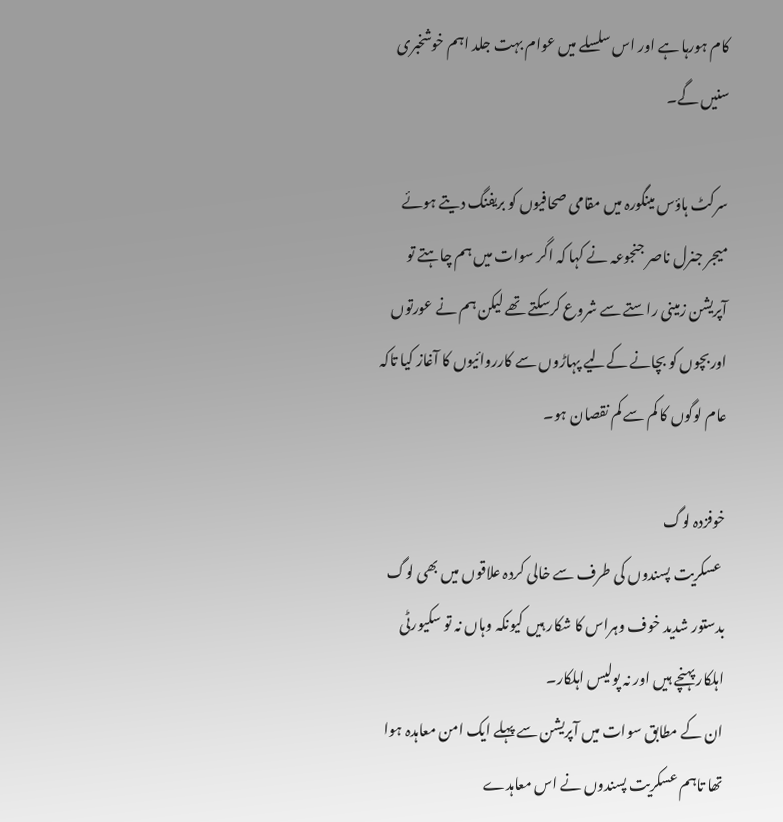کام ہورہا ہے اور اس سلسلے میں عوام بہت جلد اہم خوشخبری سنیں گے۔

سرکٹ ہاؤس مینگورہ میں مقامی صحافیوں کو بریفنگ دیتے ہوئے میجر جنرل ناصر جنجوعہ نے کہا کہ اگر سوات میں ہم چاہتے تو آپریشن زمینی راستے سے شروع کرسکتے تھے لیکن ہم نے عورتوں اوربچوں کو بچانے کےلیے پہاڑوں سے کارروائیوں کا آغاز کیا تاکہ عام لوگوں کا کم سے کم نقصان ہو۔

خوفزدہ لوگ
 عسکریت پسندوں کی طرف سے خالی کردہ علاقوں میں بھی لوگ بدستور شدید خوف وہراس کا شکار ہیں کیونکہ وہاں نہ تو سکیورٹی اہلکار پہنچے ہیں اور نہ پولیس اہلکار۔
ان کے مطابق سوات میں آپریشن سے پہلے ایک امن معاہدہ ہوا تھا تاہم عسکریت پسندوں نے اس معاہدے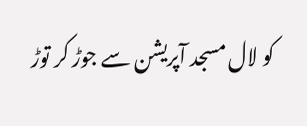کو لال مسجد آپریشن سے جوڑ کر توڑ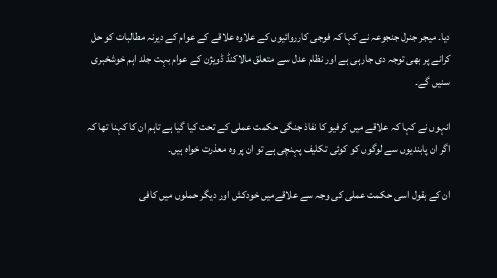دیا۔ میجر جنرل جنجوعہ نے کہا کہ فوجی کارروائیوں کے علاوہ علاقے کے عوام کے دیرنہ مطالبات کو حل کرانے پر بھی توجہ دی جارہی ہے اور نظام عدل سے متعلق مالاکنڈ ڈویژن کے عوام بہت جلد اہم خوشخبری سنیں گے۔

انہوں نے کہا کہ علاقے میں کرفیو کا نفاذ جنگی حکمت عملی کے تحت کیا گیا ہے تاہم ان کا کہنا تھا کہ اگر ان پابندیوں سے لوگوں کو کوئی تکلیف پہنچی ہے تو ان پر وہ معذرت خواہ ہیں۔

ان کے بقول اسی حکمت عملی کی وجہ سے علاقےمیں خودکش اور دیگر حملوں میں کافی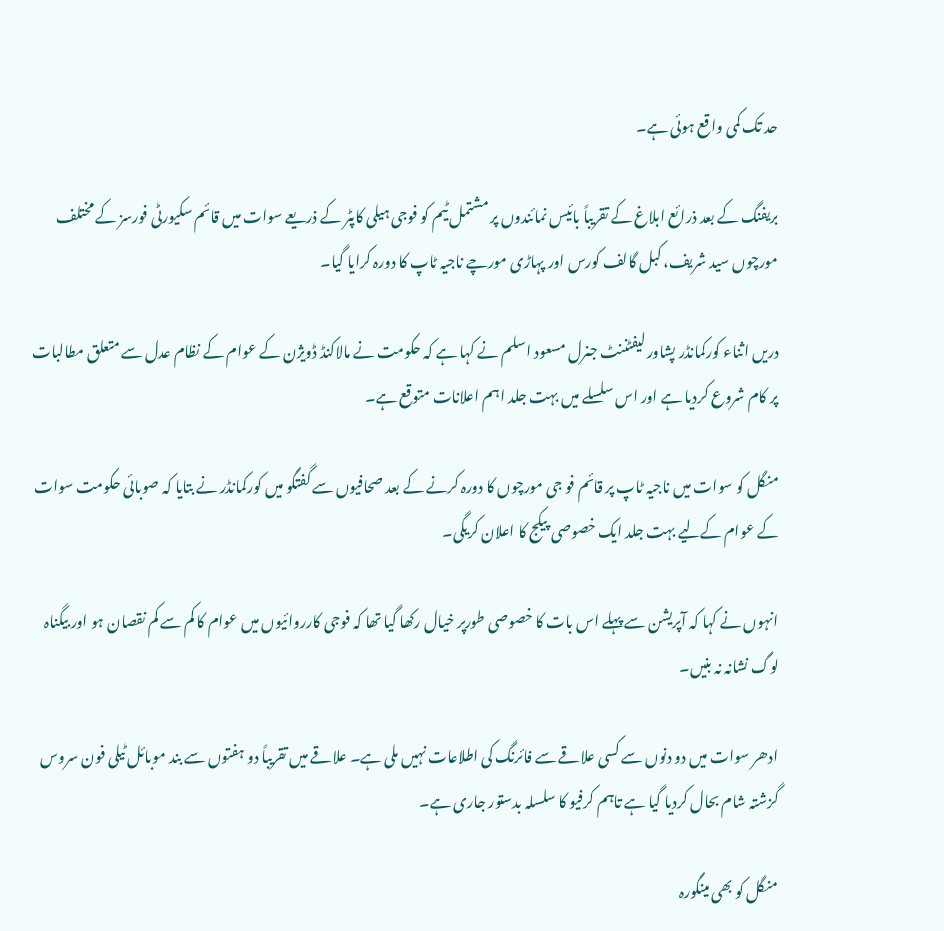حد تک کمی واقع ہوئی ہے۔

بریفنگ کے بعد ذرائع ابلاغ کے تقریباً بائیس نمائندوں پر مشتمل ٹیم کو فوجی ہیلی کاپٹر کے ذریعے سوات میں قائم سکیورٹی فورسز کے مختلف مورچوں سید شریف، کبل گالف کورس اور پہاڑی مورچے ناجیہ ٹاپ کا دورہ کرایا گیا۔

دریں اثناء کورکمانڈر پشاور لیفٹننٹ جنرل مسعود اسلم نے کہا ہے کہ حکومت نے مالاکنڈ ڈویژن کے عوام کے نظام عدل سے متعلق مطالبات پر کام شروع کردیا ہے اور اس سلسلے میں بہت جلد اہم اعلانات متوقع ہے۔

منگل کو سوات میں ناجیہ ٹاپ پر قائم فو جی مورچوں کا دورہ کرنے کے بعد صحافیوں سے گفتگو میں کورکمانڈر نے بتایا کہ صوبائی حکومت سوات کے عوام کےلیے بہت جلد ایک خصوصی پیکج کا اعلان کریگی۔

انہوں نے کہا کہ آپریشن سے پہلے اس بات کا خصوصی طورپر خیال رکھا گیا تھا کہ فوجی کارروائیوں میں عوام کا کم سے کم نقصان ہو اور بیگناہ لوگ نشانہ نہ بنیں۔

ادھر سوات میں دو دنوں سے کسی علاقے سے فائرنگ کی اطلاعات نہیں ملی ہے۔ علاقے میں تقریباً دو ہفتوں سے بند موبائل ٹیلی فون سروس گزشتہ شام بحال کردیا گیا ہے تاہم کرفیو کا سلسلہ بدستور جاری ہے۔

منگل کو بھی مینگورہ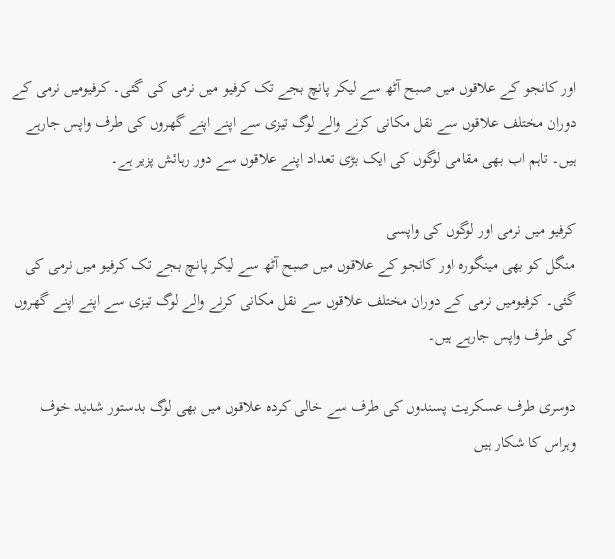اور کانجو کے علاقوں میں صبح آٹھ سے لیکر پانچ بجے تک کرفیو میں نرمی کی گئی۔ کرفیومیں نرمی کے دوران مختلف علاقوں سے نقل مکانی کرنے والے لوگ تیزی سے اپنے اپنے گھروں کی طرف واپس جارہے ہیں۔ تاہم اب بھی مقامی لوگوں کی ایک بڑی تعداد اپنے علاقوں سے دور رہائش پزیر ہے۔

کرفیو میں نرمی اور لوگوں کی واپسی
منگل کو بھی مینگورہ اور کانجو کے علاقوں میں صبح آٹھ سے لیکر پانچ بجے تک کرفیو میں نرمی کی گئی۔ کرفیومیں نرمی کے دوران مختلف علاقوں سے نقل مکانی کرنے والے لوگ تیزی سے اپنے اپنے گھروں کی طرف واپس جارہے ہیں۔

دوسری طرف عسکریت پسندوں کی طرف سے خالی کردہ علاقوں میں بھی لوگ بدستور شدید خوف وہراس کا شکار ہیں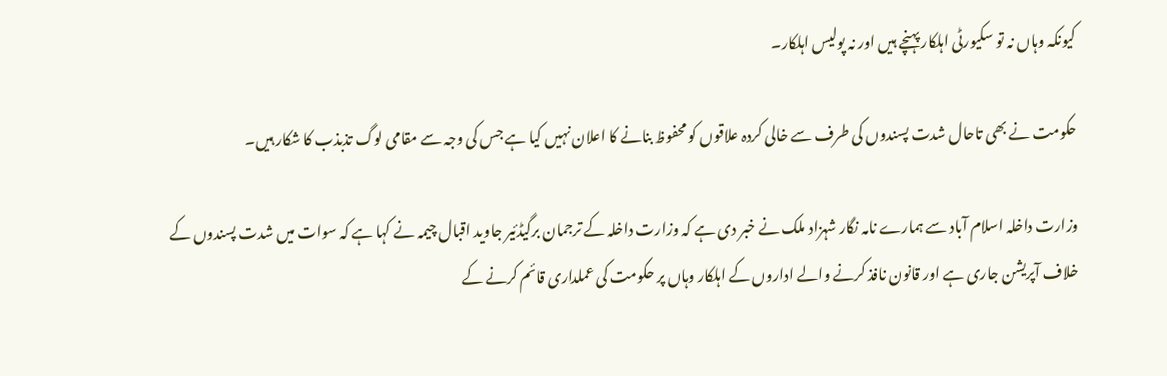کیونکہ وہاں نہ تو سکیورٹی اہلکار پہنچے ہیں اور نہ پولیس اہلکار۔

حکومت نے بھی تاحال شدت پسندوں کی طرف سے خالی کردہ علاقوں کو محفوظ بنانے کا اعلان نہیں کیا ہے جس کی وجہ سے مقامی لوگ تذبذب کا شکار ہیں۔

وزارت داخلہ اسلام آباد سے ہمارے نامہ نگار شہزاد ملک نے خبر دی ہے کہ وزارت داخلہ کے ترجمان برگیڈئیر جاوید اقبال چیمہ نے کہا ہے کہ سوات میں شدت پسندوں کے خلاف آپریشن جاری ہے اور قانون نافذ کرنے والے اداروں کے اہلکار وہاں پر حکومت کی عملداری قائم کرنے کے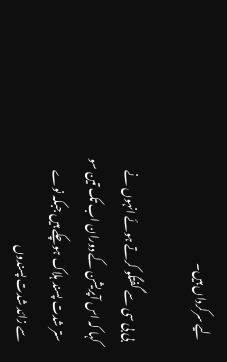لیے سرکرداں ہیں۔

بی بی سی سے گفتگو کرتے ہوئے انہوں نے کہا کہ اس آپریشن کے دوران اب تک تین سو ستر شدت پسند ہلاک ہوچکے ہیں جبکہ نوے سے زائد شدت پسندوں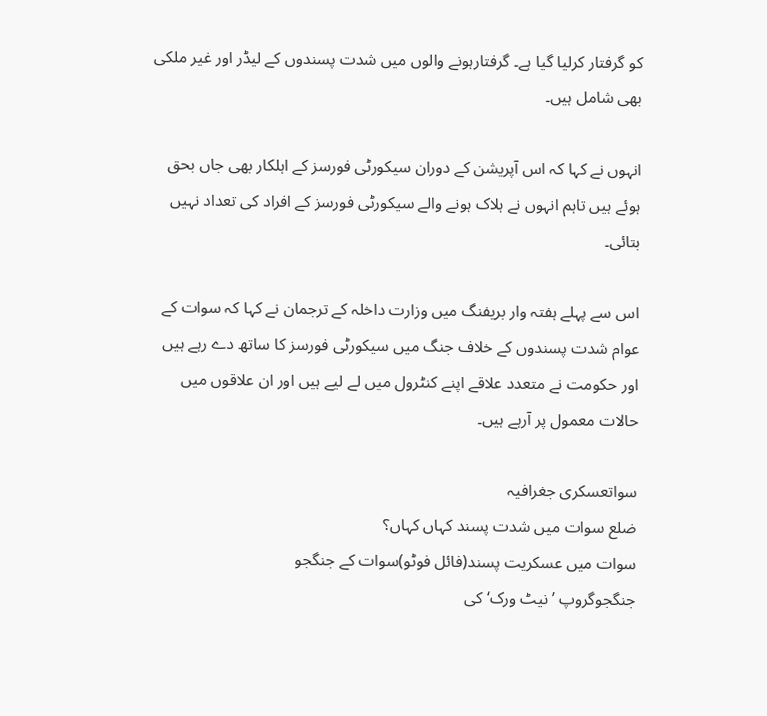کو گرفتار کرلیا گیا ہے۔ گرفتارہونے والوں میں شدت پسندوں کے لیڈر اور غیر ملکی بھی شامل ہیں۔

انہوں نے کہا کہ اس آپریشن کے دوران سیکورٹی فورسز کے اہلکار بھی جاں بحق ہوئے ہیں تاہم انہوں نے ہلاک ہونے والے سیکورٹی فورسز کے افراد کی تعداد نہیں بتائی۔

اس سے پہلے ہفتہ وار بریفنگ میں وزارت داخلہ کے ترجمان نے کہا کہ سوات کے عوام شدت پسندوں کے خلاف جنگ میں سیکورٹی فورسز کا ساتھ دے رہے ہیں اور حکومت نے متعدد علاقے اپنے کنٹرول میں لے لیے ہیں اور ان علاقوں میں حالات معمول پر آرہے ہیں۔

سواتعسکری جغرافیہ
ضلع سوات میں شدت پسند کہاں کہاں؟
سوات میں عسکریت پسند(فائل فوٹو)سوات کے جنگجو
جنگجوگروپ ’نیٹ ورک‘ کی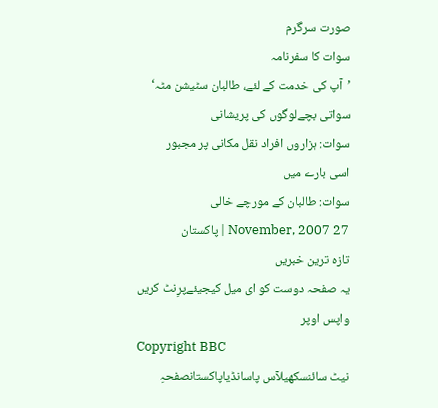صورت سرگرم
سوات کا سفرنامہ
’آپ کی خدمت کے لئے، طالبان سٹیشن مٹہ‘
سواتی بچےلوگوں کی پریشانی
سوات: ہزاروں افراد نقل مکانی پر مجبور
اسی بارے میں
سوات: طالبان کے مورچے خالی
27 November, 2007 | پاکستان
تازہ ترین خبریں
یہ صفحہ دوست کو ای میل کیجیئےپرِنٹ کریں
واپس اوپر
Copyright BBC
نیٹ سائنسکھیلآس پاسانڈیاپاکستانصفحہِ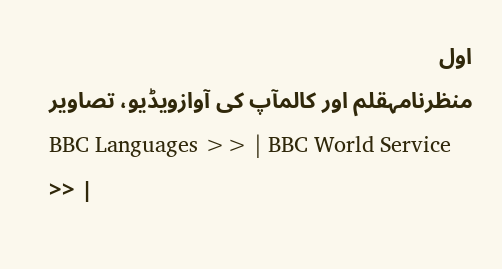اول
منظرنامہقلم اور کالمآپ کی آوازویڈیو، تصاویر
BBC Languages >> | BBC World Service >> |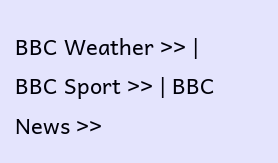BBC Weather >> | BBC Sport >> | BBC News >>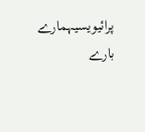پرائیویسیہمارے بارے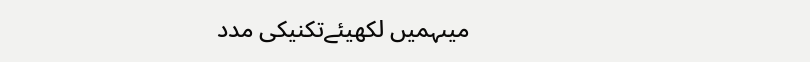میںہمیں لکھیئےتکنیکی مدد